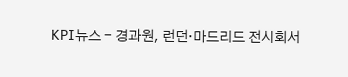KPI뉴스 - 경과원, 런던·마드리드 전시회서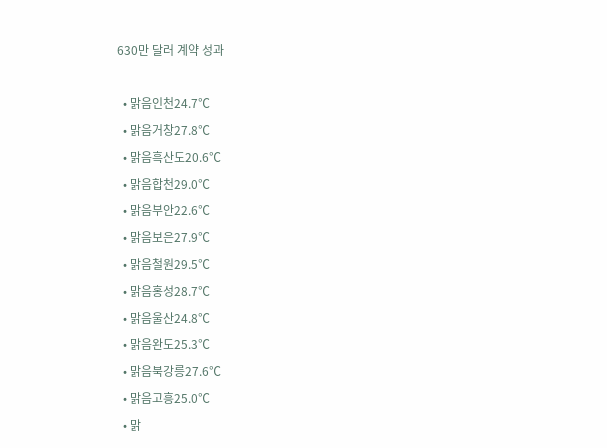630만 달러 계약 성과

  • 맑음인천24.7℃
  • 맑음거창27.8℃
  • 맑음흑산도20.6℃
  • 맑음합천29.0℃
  • 맑음부안22.6℃
  • 맑음보은27.9℃
  • 맑음철원29.5℃
  • 맑음홍성28.7℃
  • 맑음울산24.8℃
  • 맑음완도25.3℃
  • 맑음북강릉27.6℃
  • 맑음고흥25.0℃
  • 맑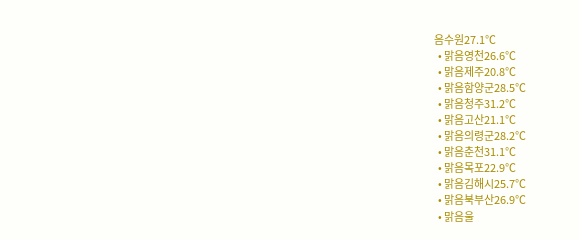음수원27.1℃
  • 맑음영천26.6℃
  • 맑음제주20.8℃
  • 맑음함양군28.5℃
  • 맑음청주31.2℃
  • 맑음고산21.1℃
  • 맑음의령군28.2℃
  • 맑음춘천31.1℃
  • 맑음목포22.9℃
  • 맑음김해시25.7℃
  • 맑음북부산26.9℃
  • 맑음울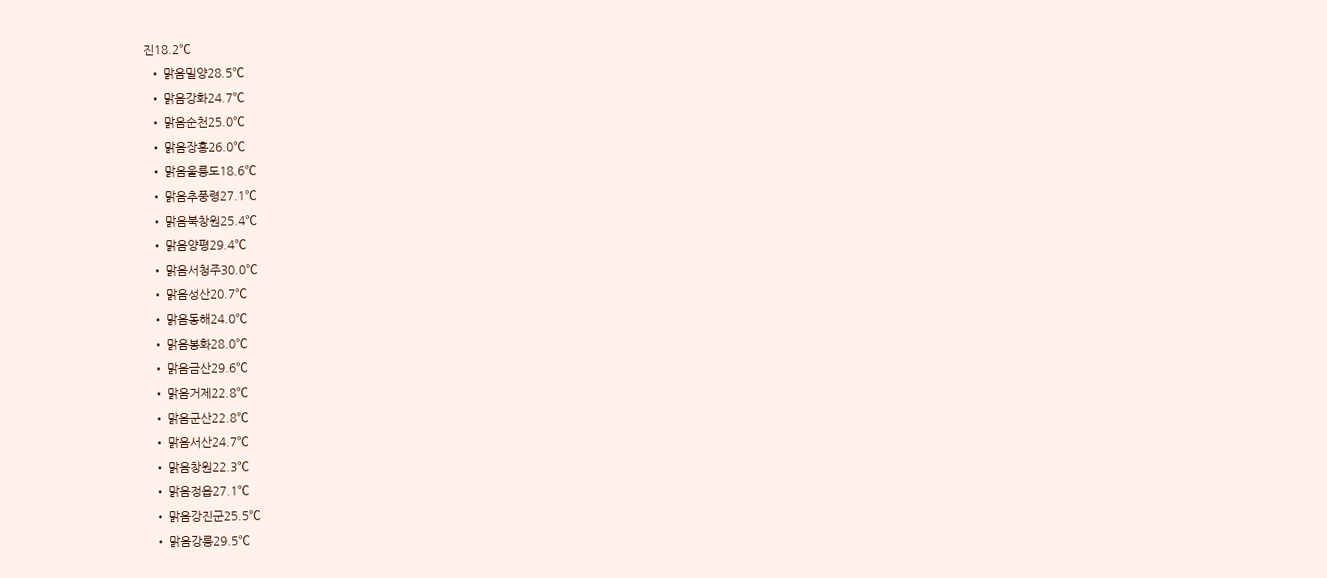진18.2℃
  • 맑음밀양28.5℃
  • 맑음강화24.7℃
  • 맑음순천25.0℃
  • 맑음장흥26.0℃
  • 맑음울릉도18.6℃
  • 맑음추풍령27.1℃
  • 맑음북창원25.4℃
  • 맑음양평29.4℃
  • 맑음서청주30.0℃
  • 맑음성산20.7℃
  • 맑음동해24.0℃
  • 맑음봉화28.0℃
  • 맑음금산29.6℃
  • 맑음거제22.8℃
  • 맑음군산22.8℃
  • 맑음서산24.7℃
  • 맑음창원22.3℃
  • 맑음정읍27.1℃
  • 맑음강진군25.5℃
  • 맑음강릉29.5℃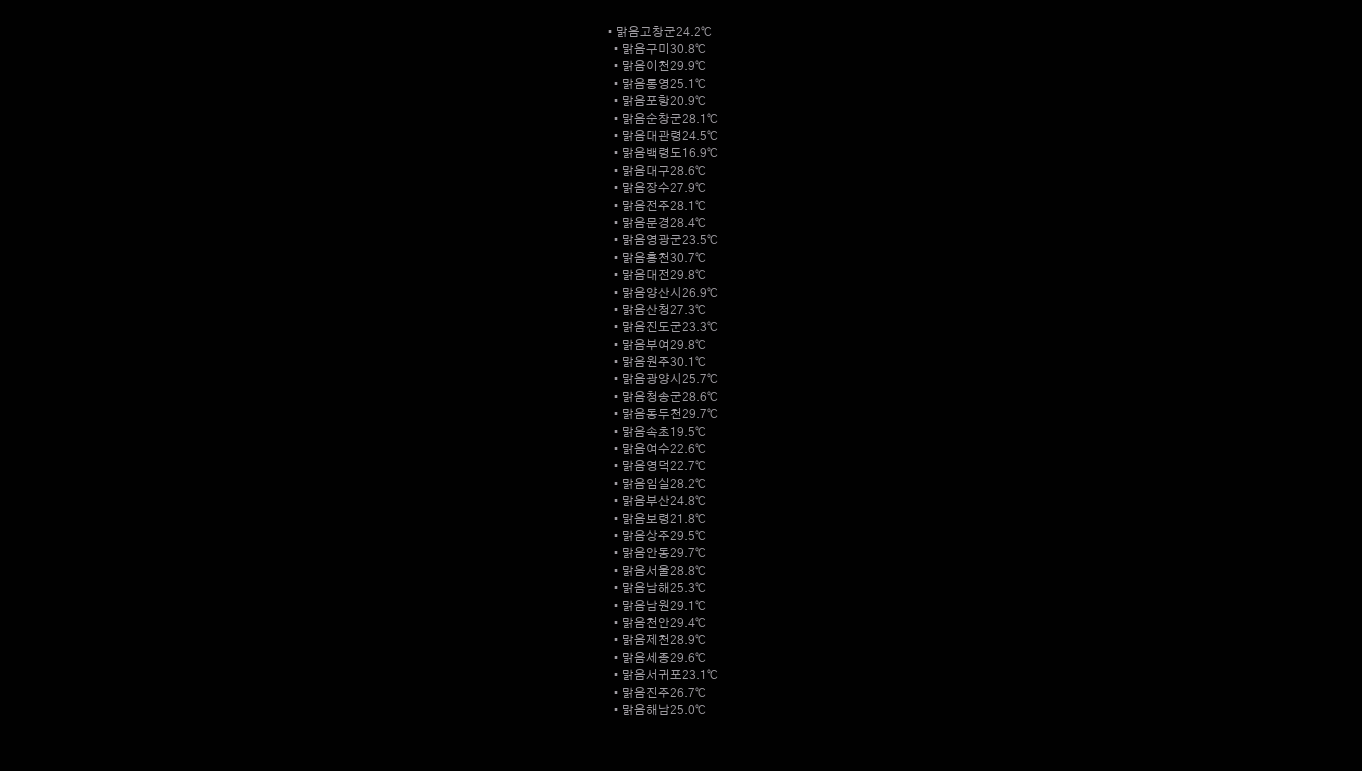• 맑음고창군24.2℃
  • 맑음구미30.8℃
  • 맑음이천29.9℃
  • 맑음통영25.1℃
  • 맑음포항20.9℃
  • 맑음순창군28.1℃
  • 맑음대관령24.5℃
  • 맑음백령도16.9℃
  • 맑음대구28.6℃
  • 맑음장수27.9℃
  • 맑음전주28.1℃
  • 맑음문경28.4℃
  • 맑음영광군23.5℃
  • 맑음홍천30.7℃
  • 맑음대전29.8℃
  • 맑음양산시26.9℃
  • 맑음산청27.3℃
  • 맑음진도군23.3℃
  • 맑음부여29.8℃
  • 맑음원주30.1℃
  • 맑음광양시25.7℃
  • 맑음청송군28.6℃
  • 맑음동두천29.7℃
  • 맑음속초19.5℃
  • 맑음여수22.6℃
  • 맑음영덕22.7℃
  • 맑음임실28.2℃
  • 맑음부산24.8℃
  • 맑음보령21.8℃
  • 맑음상주29.5℃
  • 맑음안동29.7℃
  • 맑음서울28.8℃
  • 맑음남해25.3℃
  • 맑음남원29.1℃
  • 맑음천안29.4℃
  • 맑음제천28.9℃
  • 맑음세종29.6℃
  • 맑음서귀포23.1℃
  • 맑음진주26.7℃
  • 맑음해남25.0℃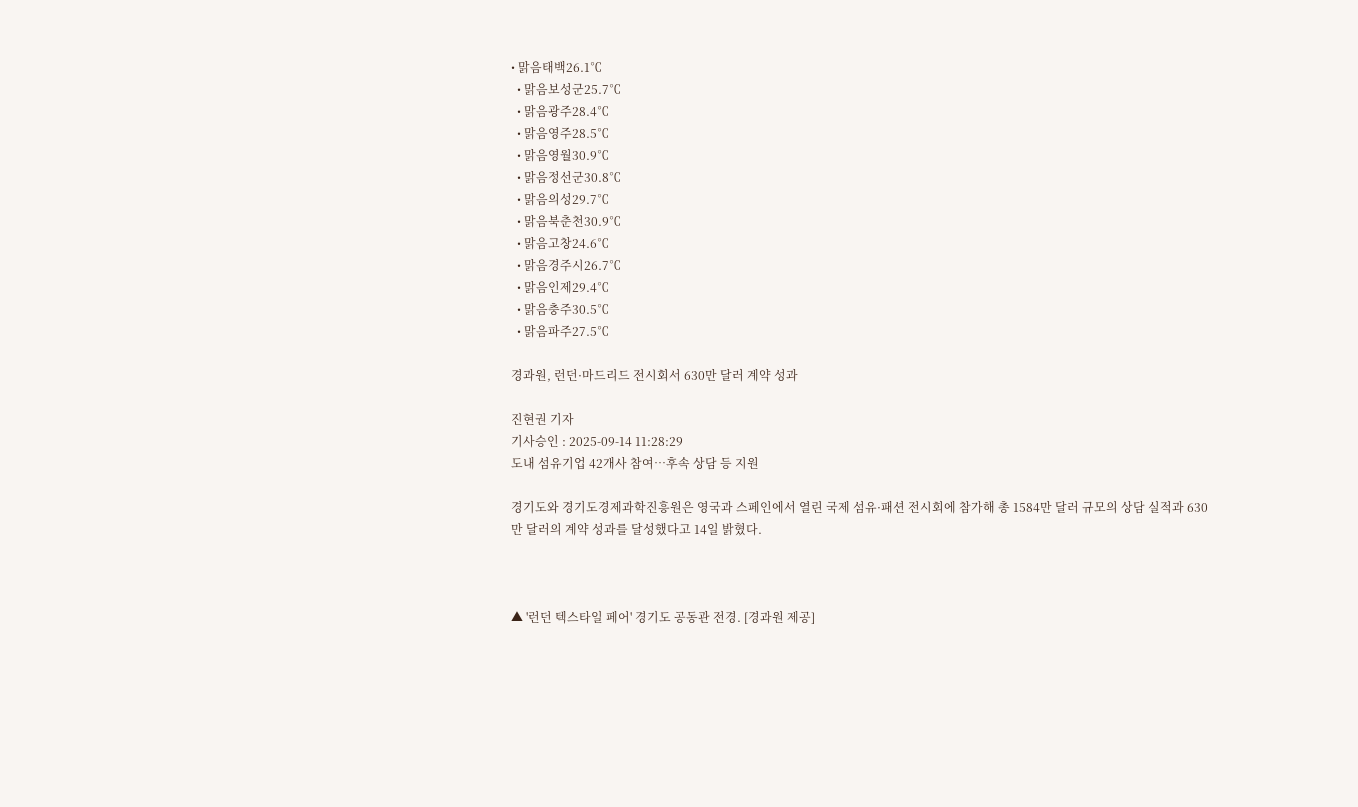• 맑음태백26.1℃
  • 맑음보성군25.7℃
  • 맑음광주28.4℃
  • 맑음영주28.5℃
  • 맑음영월30.9℃
  • 맑음정선군30.8℃
  • 맑음의성29.7℃
  • 맑음북춘천30.9℃
  • 맑음고창24.6℃
  • 맑음경주시26.7℃
  • 맑음인제29.4℃
  • 맑음충주30.5℃
  • 맑음파주27.5℃

경과원, 런던·마드리드 전시회서 630만 달러 계약 성과

진현권 기자
기사승인 : 2025-09-14 11:28:29
도내 섬유기업 42개사 참여…후속 상담 등 지원

경기도와 경기도경제과학진흥원은 영국과 스페인에서 열린 국제 섬유·패션 전시회에 참가해 총 1584만 달러 규모의 상담 실적과 630만 달러의 계약 성과를 달성했다고 14일 밝혔다.



▲ '런던 텍스타일 페어' 경기도 공동관 전경. [경과원 제공]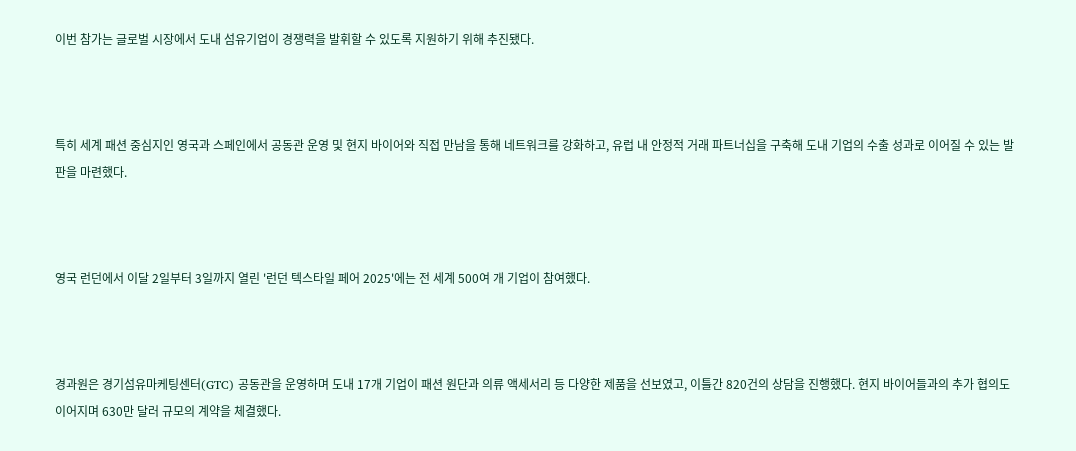이번 참가는 글로벌 시장에서 도내 섬유기업이 경쟁력을 발휘할 수 있도록 지원하기 위해 추진됐다.



특히 세계 패션 중심지인 영국과 스페인에서 공동관 운영 및 현지 바이어와 직접 만남을 통해 네트워크를 강화하고, 유럽 내 안정적 거래 파트너십을 구축해 도내 기업의 수출 성과로 이어질 수 있는 발판을 마련했다.



영국 런던에서 이달 2일부터 3일까지 열린 '런던 텍스타일 페어 2025'에는 전 세계 500여 개 기업이 참여했다.



경과원은 경기섬유마케팅센터(GTC) 공동관을 운영하며 도내 17개 기업이 패션 원단과 의류 액세서리 등 다양한 제품을 선보였고, 이틀간 820건의 상담을 진행했다. 현지 바이어들과의 추가 협의도 이어지며 630만 달러 규모의 계약을 체결했다.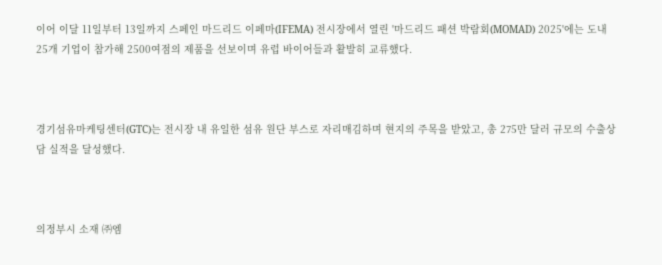이어 이달 11일부터 13일까지 스페인 마드리드 이페마(IFEMA) 전시장에서 열린 '마드리드 패션 박람회(MOMAD) 2025'에는 도내 25개 기업이 참가해 2500여점의 제품을 선보이며 유럽 바이어들과 활발히 교류했다.



경기섬유마케팅센터(GTC)는 전시장 내 유일한 섬유 원단 부스로 자리매김하며 현지의 주목을 받았고, 총 275만 달러 규모의 수출상담 실적을 달성했다.



의정부시 소재 ㈜엠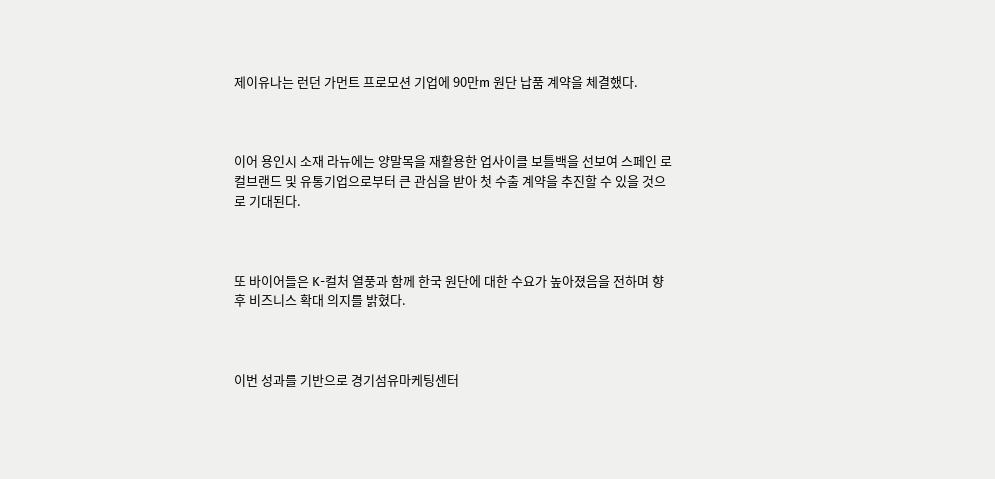제이유나는 런던 가먼트 프로모션 기업에 90만m 원단 납품 계약을 체결했다.



이어 용인시 소재 라뉴에는 양말목을 재활용한 업사이클 보틀백을 선보여 스페인 로컬브랜드 및 유통기업으로부터 큰 관심을 받아 첫 수출 계약을 추진할 수 있을 것으로 기대된다.



또 바이어들은 K-컬처 열풍과 함께 한국 원단에 대한 수요가 높아졌음을 전하며 향후 비즈니스 확대 의지를 밝혔다.



이번 성과를 기반으로 경기섬유마케팅센터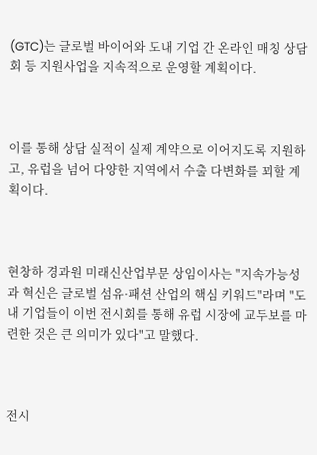(GTC)는 글로벌 바이어와 도내 기업 간 온라인 매칭 상담회 등 지원사업을 지속적으로 운영할 계획이다.



이를 통해 상담 실적이 실제 계약으로 이어지도록 지원하고, 유럽을 넘어 다양한 지역에서 수출 다변화를 꾀할 계획이다.



현창하 경과원 미래신산업부문 상임이사는 "지속가능성과 혁신은 글로벌 섬유·패션 산업의 핵심 키워드"라며 "도내 기업들이 이번 전시회를 통해 유럽 시장에 교두보를 마련한 것은 큰 의미가 있다"고 말했다.



전시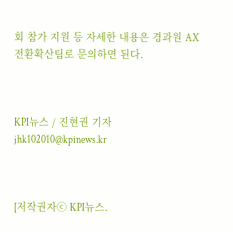회 참가 지원 등 자세한 내용은 경과원 AX전환확산팀로 문의하면 된다.



KPI뉴스 / 진현권 기자 jhk102010@kpinews.kr



[저작권자ⓒ KPI뉴스.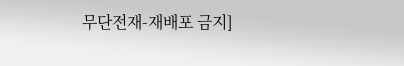무단전재-재배포 금지]